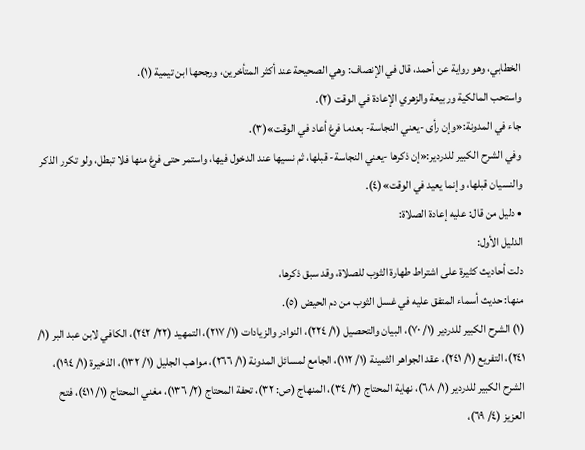الخطابي، وهو رواية عن أحمد، قال في الإنصاف: وهي الصحيحة عند أكثر المتأخرين، ورجحها ابن تيمية (١).
واستحب المالكية وربيعة والزهري الإعادة في الوقت (٢).
جاء في المدونة:«وإن رأى -يعني النجاسة- بعدما فرغ أعاد في الوقت»(٣).
وفي الشرح الكبير للدردير:«إن ذكرها -يعني النجاسة- قبلها، ثم نسيها عند الدخول فيها، واستمر حتى فرغ منها فلا تبطل، ولو تكرر الذكر والنسيان قبلها، وإنما يعيد في الوقت»(٤).
• دليل من قال: عليه إعادة الصلاة:
الدليل الأول:
دلت أحاديث كثيرة على اشتراط طهارة الثوب للصلاة، وقد سبق ذكرها،
منها: حديث أسماء المتفق عليه في غسل الثوب من دم الحيض (٥).
(١) الشرح الكبير للدردير (١/ ٧٠)، البيان والتحصيل (١/ ٢٢٤)، النوادر والزيادات (١/ ٢١٧)، التمهيد (٢٢/ ٢٤٢)، الكافي لابن عبد البر (١/ ٢٤١)، التفريع (١/ ٢٤١)، عقد الجواهر الثمينة (١/ ١١٢)، الجامع لمسائل المدونة (١/ ٢٦٦)، مواهب الجليل (١/ ١٣٢)، الذخيرة (١/ ١٩٤)، الشرح الكبير للدردير (١/ ٦٨)، نهاية المحتاج (٢/ ٣٤)، المنهاج (ص: ٣٢)، تحفة المحتاج (٢/ ١٣٦)، مغني المحتاج (١/ ٤١١)، فتح العزيز (٤/ ٦٩)،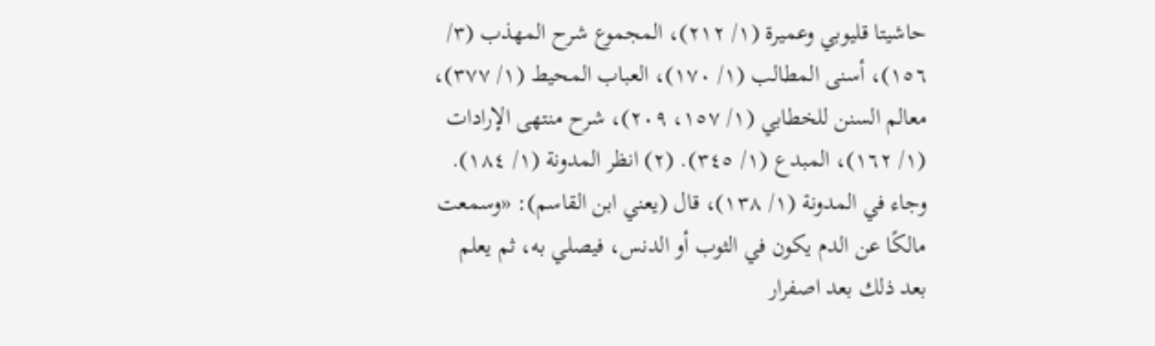حاشيتا قليوبي وعميرة (١/ ٢١٢)، المجموع شرح المهذب (٣/ ١٥٦)، أسنى المطالب (١/ ١٧٠)، العباب المحيط (١/ ٣٧٧)، معالم السنن للخطابي (١/ ١٥٧، ٢٠٩)، شرح منتهى الإرادات (١/ ١٦٢)، المبدع (١/ ٣٤٥). (٢) انظر المدونة (١/ ١٨٤). وجاء في المدونة (١/ ١٣٨)، قال (يعني ابن القاسم): «وسمعت مالكًا عن الدم يكون في الثوب أو الدنس، فيصلي به، ثم يعلم بعد ذلك بعد اصفرار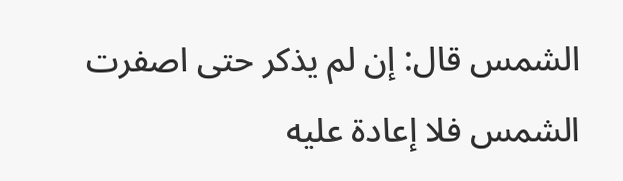الشمس قال: إن لم يذكر حتى اصفرت الشمس فلا إعادة عليه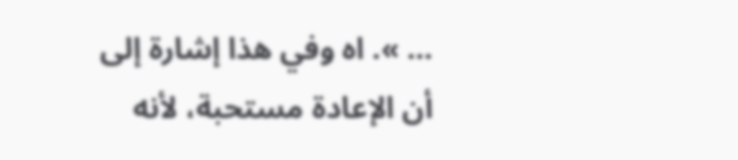… ». اه وفي هذا إشارة إلى أن الإعادة مستحبة، لأنه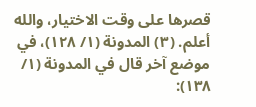قصرها على وقت الاختيار، والله أعلم. (٣) المدونة (١/ ١٢٨)، في موضع آخر قال في المدونة (١/ ١٣٨):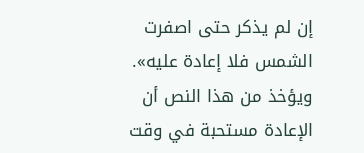إن لم يذكر حتى اصفرت الشمس فلا إعادة عليه». ويؤخذ من هذا النص أن الإعادة مستحبة في وقت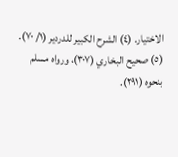الاختيار. (٤) الشرح الكبير للدردير (١/ ٧٠). (٥) صحيح البخاري (٣٠٧)، ورواه مسلم بنحوه (٢٩١).